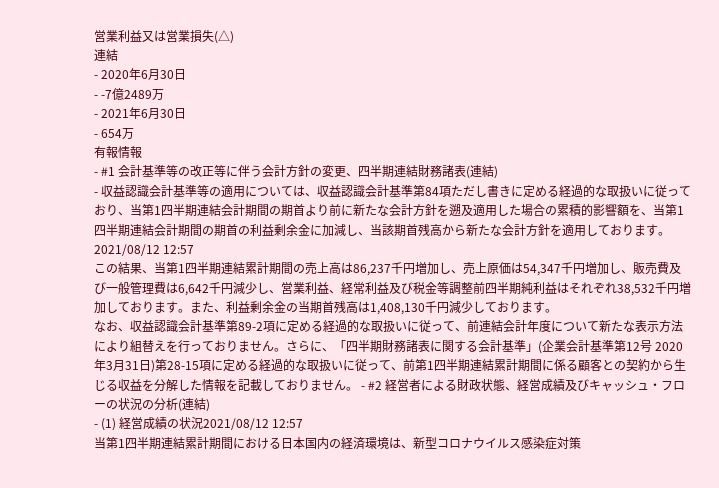営業利益又は営業損失(△)
連結
- 2020年6月30日
- -7億2489万
- 2021年6月30日
- 654万
有報情報
- #1 会計基準等の改正等に伴う会計方針の変更、四半期連結財務諸表(連結)
- 収益認識会計基準等の適用については、収益認識会計基準第84項ただし書きに定める経過的な取扱いに従っており、当第1四半期連結会計期間の期首より前に新たな会計方針を遡及適用した場合の累積的影響額を、当第1四半期連結会計期間の期首の利益剰余金に加減し、当該期首残高から新たな会計方針を適用しております。2021/08/12 12:57
この結果、当第1四半期連結累計期間の売上高は86,237千円増加し、売上原価は54,347千円増加し、販売費及び一般管理費は6,642千円減少し、営業利益、経常利益及び税金等調整前四半期純利益はそれぞれ38,532千円増加しております。また、利益剰余金の当期首残高は1,408,130千円減少しております。
なお、収益認識会計基準第89-2項に定める経過的な取扱いに従って、前連結会計年度について新たな表示方法により組替えを行っておりません。さらに、「四半期財務諸表に関する会計基準」(企業会計基準第12号 2020年3月31日)第28-15項に定める経過的な取扱いに従って、前第1四半期連結累計期間に係る顧客との契約から生じる収益を分解した情報を記載しておりません。 - #2 経営者による財政状態、経営成績及びキャッシュ・フローの状況の分析(連結)
- (1) 経営成績の状況2021/08/12 12:57
当第1四半期連結累計期間における日本国内の経済環境は、新型コロナウイルス感染症対策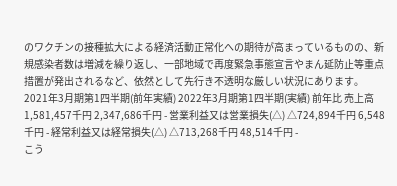のワクチンの接種拡大による経済活動正常化への期待が高まっているものの、新規感染者数は増減を繰り返し、一部地域で再度緊急事態宣言やまん延防止等重点措置が発出されるなど、依然として先行き不透明な厳しい状況にあります。2021年3月期第1四半期(前年実績) 2022年3月期第1四半期(実績) 前年比 売上高 1,581,457千円 2,347,686千円 - 営業利益又は営業損失(△) △724,894千円 6,548千円 - 経常利益又は経常損失(△) △713,268千円 48,514千円 -
こう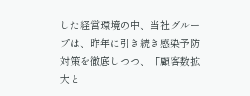した経営環境の中、当社グループは、昨年に引き続き感染予防対策を徹底しつつ、「顧客数拡大と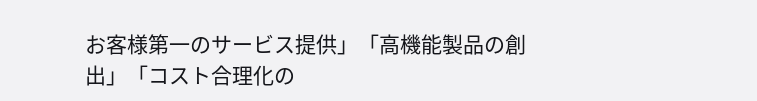お客様第一のサービス提供」「高機能製品の創出」「コスト合理化の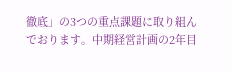徹底」の3つの重点課題に取り組んでおります。中期経営計画の2年目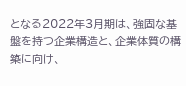となる2022年3月期は、強固な基盤を持つ企業構造と、企業体質の構築に向け、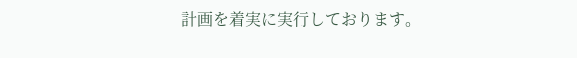計画を着実に実行しております。